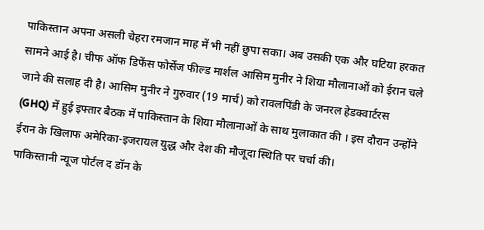पाकिस्तान अपना असली चेहरा रमजान माह में भी नहीं छुपा सका। अब उसकी एक और घटिया हरकत सामने आई है। चीफ ऑफ डिफेंस फोर्सेज फील्ड मार्शल आसिम मुनीर ने शिया मौलानाओं को ईरान चले जाने की सलाह दी है। आसिम मुनीर ने गुरुवार (19 मार्च) को रावलपिंडी के जनरल हेडक्वार्टरस (GHQ) में हुई इफ्तार बैठक में पाकिस्तान के शिया मौलानाओं के साथ मुलाकात की । इस दौरान उन्होंने ईरान के खिलाफ अमेरिका-इजरायल युद्ध और देश की मौजूदा स्थिति पर चर्चा की।
पाकिस्तानी न्यूज पोर्टल द डॉन के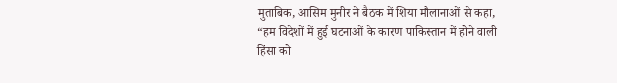मुताबिक, आसिम मुनीर ने बैठक में शिया मौलानाओं से कहा, “हम विदेशों में हुई घटनाओं के कारण पाकिस्तान में होने वाली हिंसा को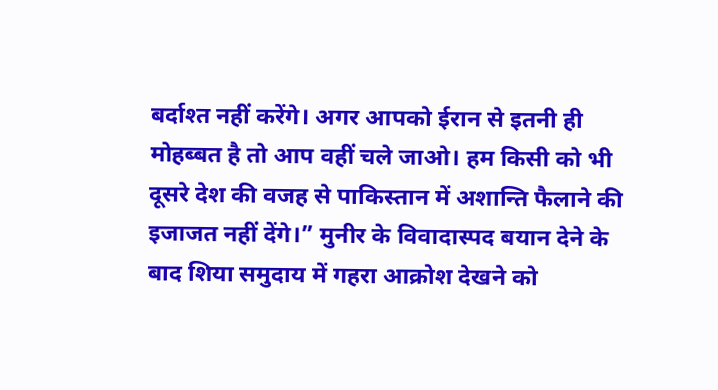बर्दाश्त नहीं करेंगे। अगर आपको ईरान से इतनी ही मोहब्बत है तो आप वहीं चले जाओ। हम किसी को भी दूसरे देश की वजह से पाकिस्तान में अशान्ति फैलाने की इजाजत नहीं देंगे।” मुनीर के विवादास्पद बयान देने के बाद शिया समुदाय में गहरा आक्रोश देखने को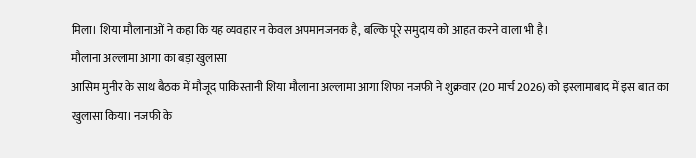मिला। शिया मौलानाओं ने कहा कि यह व्यवहार न केवल अपमानजनक है, बल्कि पूरे समुदाय को आहत करने वाला भी है।
मौलाना अल्लामा आगा का बड़ा खुलासा
आसिम मुनीर के साथ बैठक में मौजूद पाकिस्तानी शिया मौलाना अल्लामा आगा शिफा नजफी ने शुक्रवार (20 मार्च 2026) को इस्लामाबाद में इस बात का खुलासा किया। नजफी के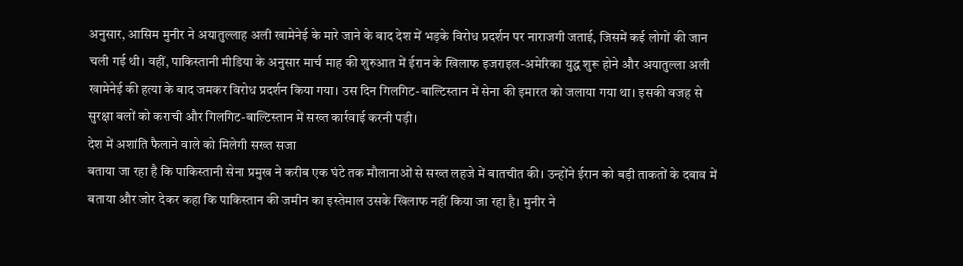अनुसार, आसिम मुनीर ने अयातुल्लाह अली खामेनेई के मारे जाने के बाद देश में भड़के विरोध प्रदर्शन पर नाराजगी जताई, जिसमें कई लोगों की जान चली गई थी। वहीं, पाकिस्तानी मीडिया के अनुसार मार्च माह की शुरुआत में ईरान के खिलाफ इजराइल-अमेरिका युद्ध शुरू होने और अयातुल्ला अली खामेनेई की हत्या के बाद जमकर विरोध प्रदर्शन किया गया। उस दिन गिलगिट-बाल्टिस्तान में सेना की इमारत को जलाया गया था। इसकी वजह से सुरक्षा बलों को कराची और गिलगिट-बाल्टिस्तान में सख्त कार्रवाई करनी पड़ी।
देश में अशांति फैलाने वाले को मिलेगी सख्त सजा
बताया जा रहा है कि पाकिस्तानी सेना प्रमुख ने करीब एक घंटे तक मौलानाओं से सख्त लहजे में बातचीत की। उन्होंने ईरान को बड़ी ताकतों के दबाव में बताया और जोर देकर कहा कि पाकिस्तान की जमीन का इस्तेमाल उसके खिलाफ नहीं किया जा रहा है। मुनीर ने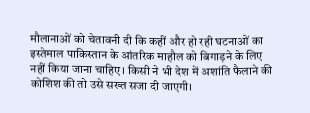मौलानाओं को चेतावनी दी कि कहीं और हो रही घटनाओं का इस्तेमाल पाकिस्तान के आंतरिक माहौल को बिगाड़ने के लिए नहीं किया जाना चाहिए। किसी ने भी देश में अशांति फैलाने की कोशिश की तो उसे सख्त सजा दी जाएगी।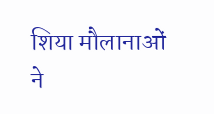शिया मौलानाओं ने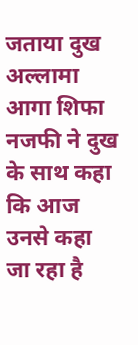जताया दुख
अल्लामा आगा शिफा नजफी ने दुख के साथ कहा कि आज उनसे कहा जा रहा है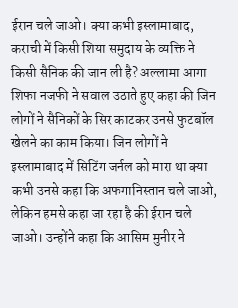ईरान चले जाओ। क्या कभी इस्लामाबाद, कराची में किसी शिया समुदाय के व्यक्ति ने किसी सैनिक की जान ली है? अल्लामा आगा शिफा नजफी ने सवाल उठाते हुए कहा की जिन लोगों ने सैनिकों के सिर काटकर उनसे फुटबॉल खेलने का काम किया। जिन लोगों ने इस्लामाबाद में सिटिंग जर्नल को मारा था क्या कभी उनसे कहा कि अफगानिस्तान चले जाओ, लेकिन हमसे कहा जा रहा है की ईरान चले जाओ। उन्होंने कहा कि आसिम मुनीर ने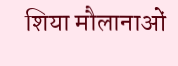शिया मौलानाओं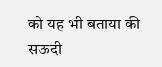को यह भी बताया की सऊदी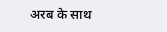अरब के साथ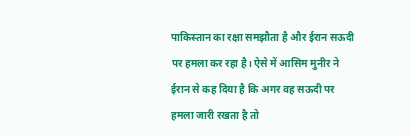पाकिस्तान का रक्षा समझौता है और ईरान सऊदी पर हमला कर रहा है। ऐसे में आसिम मुनीर ने ईरान से कह दिया है कि अगर वह सऊदी पर हमला जारी रखता है तो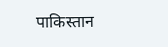पाकिस्तान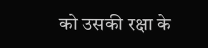को उसकी रक्षा के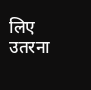लिए उतरना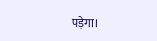पड़ेगा।